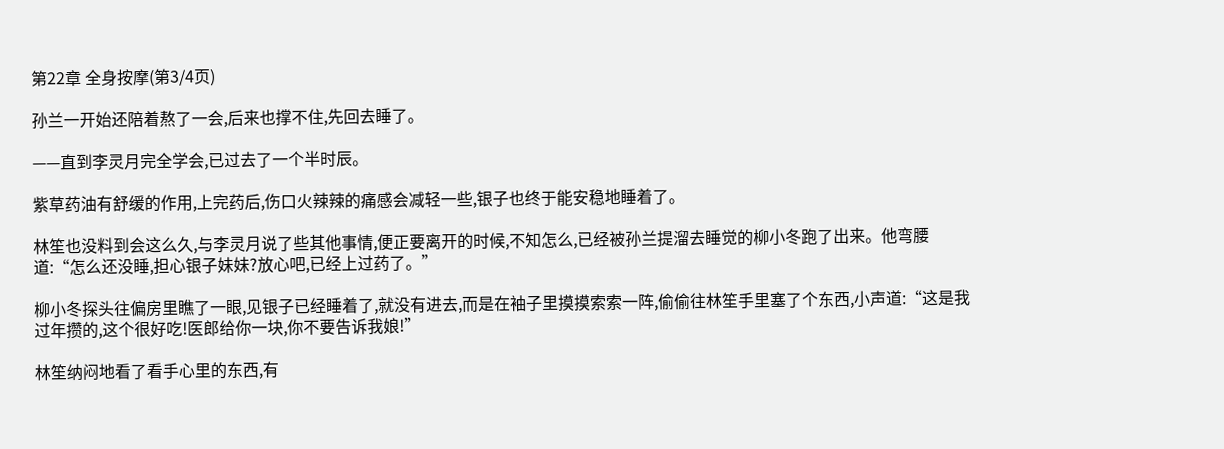第22章 全身按摩(第3/4页)

孙兰一开始还陪着熬了一会,后来也撑不住,先回去睡了。

——直到李灵月完全学会,已过去了一个半时辰。

紫草药油有舒缓的作用,上完药后,伤口火辣辣的痛感会减轻一些,银子也终于能安稳地睡着了。

林笙也没料到会这么久,与李灵月说了些其他事情,便正要离开的时候,不知怎么,已经被孙兰提溜去睡觉的柳小冬跑了出来。他弯腰道:“怎么还没睡,担心银子妹妹?放心吧,已经上过药了。”

柳小冬探头往偏房里瞧了一眼,见银子已经睡着了,就没有进去,而是在袖子里摸摸索索一阵,偷偷往林笙手里塞了个东西,小声道:“这是我过年攒的,这个很好吃!医郎给你一块,你不要告诉我娘!”

林笙纳闷地看了看手心里的东西,有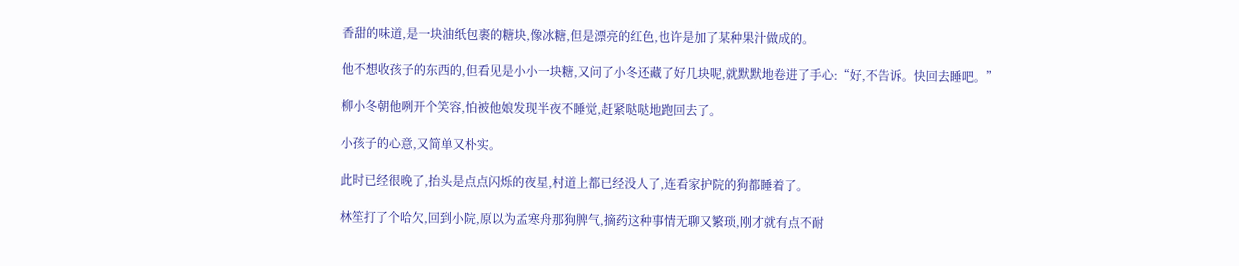香甜的味道,是一块油纸包裹的糖块,像冰糖,但是漂亮的红色,也许是加了某种果汁做成的。

他不想收孩子的东西的,但看见是小小一块糖,又问了小冬还藏了好几块呢,就默默地卷进了手心:“好,不告诉。快回去睡吧。”

柳小冬朝他咧开个笑容,怕被他娘发现半夜不睡觉,赶紧哒哒地跑回去了。

小孩子的心意,又简单又朴实。

此时已经很晚了,抬头是点点闪烁的夜星,村道上都已经没人了,连看家护院的狗都睡着了。

林笙打了个哈欠,回到小院,原以为孟寒舟那狗脾气,摘药这种事情无聊又繁琐,刚才就有点不耐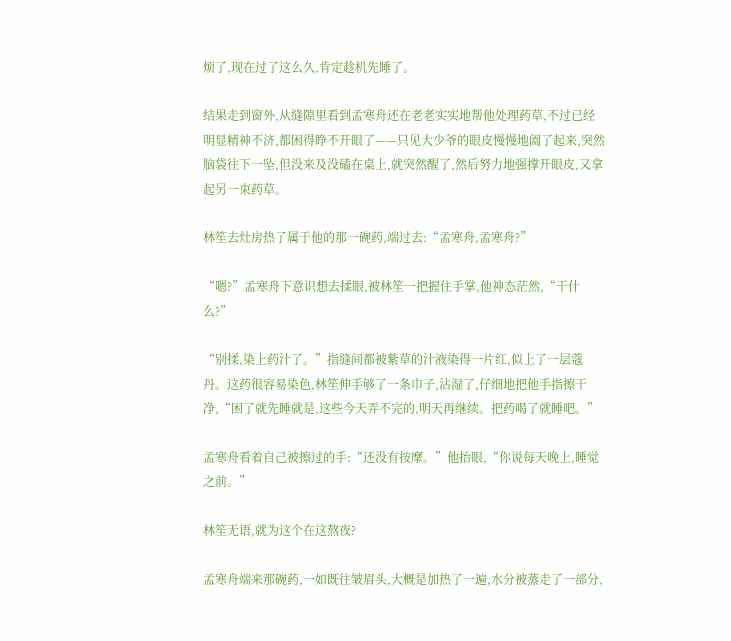烦了,现在过了这么久,肯定趁机先睡了。

结果走到窗外,从缝隙里看到孟寒舟还在老老实实地帮他处理药草,不过已经明显精神不济,都困得睁不开眼了——只见大少爷的眼皮慢慢地阖了起来,突然脑袋往下一坠,但没来及没磕在桌上,就突然醒了,然后努力地强撑开眼皮,又拿起另一束药草。

林笙去灶房热了属于他的那一碗药,端过去:“孟寒舟,孟寒舟?”

“嗯?”孟寒舟下意识想去揉眼,被林笙一把握住手掌,他神态茫然,“干什么?”

“别揉,染上药汁了。”指缝间都被紫草的汁液染得一片红,似上了一层蔻丹。这药很容易染色,林笙伸手够了一条巾子,沾湿了,仔细地把他手指擦干净,“困了就先睡就是,这些今天弄不完的,明天再继续。把药喝了就睡吧。”

孟寒舟看着自己被擦过的手:“还没有按摩。”他抬眼,“你说每天晚上,睡觉之前。”

林笙无语,就为这个在这熬夜?

孟寒舟端来那碗药,一如既往皱眉头,大概是加热了一遍,水分被蒸走了一部分,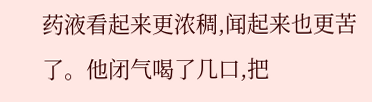药液看起来更浓稠,闻起来也更苦了。他闭气喝了几口,把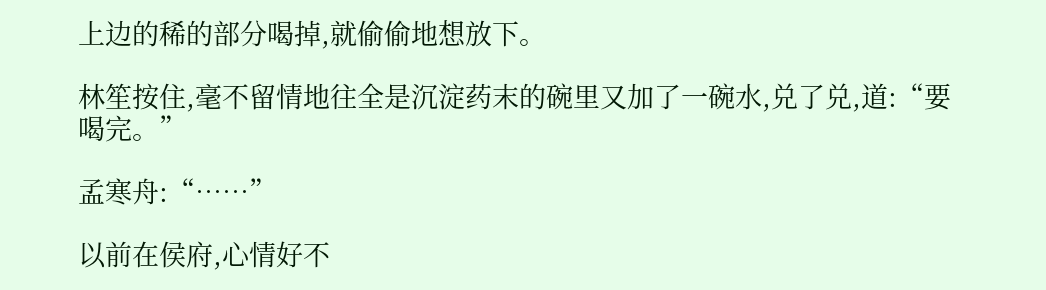上边的稀的部分喝掉,就偷偷地想放下。

林笙按住,毫不留情地往全是沉淀药末的碗里又加了一碗水,兑了兑,道:“要喝完。”

孟寒舟:“……”

以前在侯府,心情好不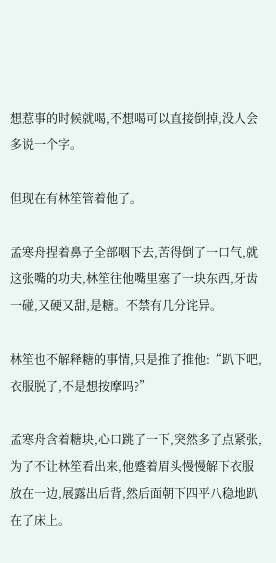想惹事的时候就喝,不想喝可以直接倒掉,没人会多说一个字。

但现在有林笙管着他了。

孟寒舟捏着鼻子全部咽下去,苦得倒了一口气,就这张嘴的功夫,林笙往他嘴里塞了一块东西,牙齿一碰,又硬又甜,是糖。不禁有几分诧异。

林笙也不解释糖的事情,只是推了推他:“趴下吧,衣服脱了,不是想按摩吗?”

孟寒舟含着糖块,心口跳了一下,突然多了点紧张,为了不让林笙看出来,他蹙着眉头慢慢解下衣服放在一边,展露出后背,然后面朝下四平八稳地趴在了床上。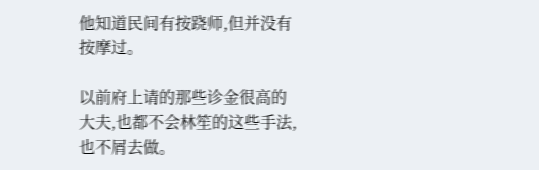他知道民间有按跷师,但并没有按摩过。

以前府上请的那些诊金很高的大夫,也都不会林笙的这些手法,也不屑去做。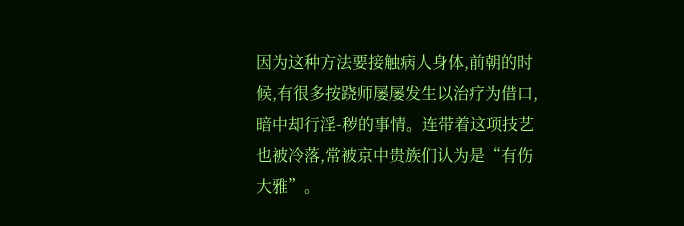因为这种方法要接触病人身体,前朝的时候,有很多按跷师屡屡发生以治疗为借口,暗中却行淫-秽的事情。连带着这项技艺也被冷落,常被京中贵族们认为是“有伤大雅”。